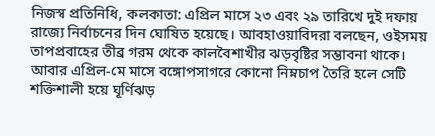নিজস্ব প্রতিনিধি, কলকাতা: এপ্রিল মাসে ২৩ এবং ২৯ তারিখে দুই দফায় রাজ্যে নির্বাচনের দিন ঘোষিত হয়েছে। আবহাওয়াবিদরা বলছেন, ওইসময় তাপপ্রবাহের তীব্র গরম থেকে কালবৈশাখীর ঝড়বৃষ্টির সম্ভাবনা থাকে। আবার এপ্রিল-মে মাসে বঙ্গোপসাগরে কোনো নিম্নচাপ তৈরি হলে সেটি শক্তিশালী হয়ে ঘূর্ণিঝড়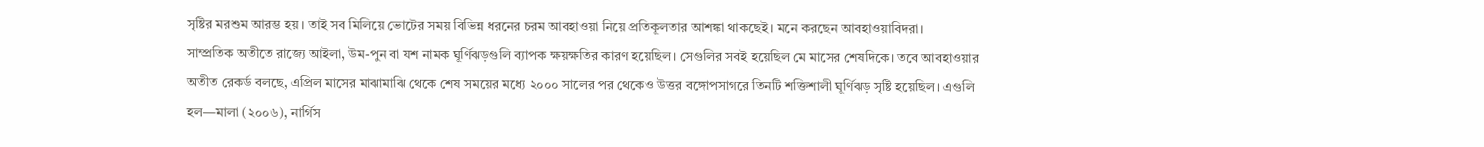সৃষ্টির মরশুম আরম্ভ হয়। তাই সব মিলিয়ে ভোটের সময় বিভিন্ন ধরনের চরম আবহাওয়া নিয়ে প্রতিকূলতার আশঙ্কা থাকছেই। মনে করছেন আবহাওয়াবিদরা।
সাম্প্রতিক অতীতে রাজ্যে আইলা, উম-পুন বা যশ নামক ঘূর্ণিঝড়গুলি ব্যাপক ক্ষয়ক্ষতির কারণ হয়েছিল। সেগুলির সবই হয়েছিল মে মাসের শেষদিকে। তবে আবহাওয়ার অতীত রেকর্ড বলছে, এপ্রিল মাসের মাঝামাঝি থেকে শেষ সময়ের মধ্যে ২০০০ সালের পর থেকেও উত্তর বঙ্গোপসাগরে তিনটি শক্তিশালী ঘূর্ণিঝড় সৃষ্টি হয়েছিল। এগুলি হল—মালা (২০০৬), নার্গিস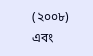(২০০৮) এবং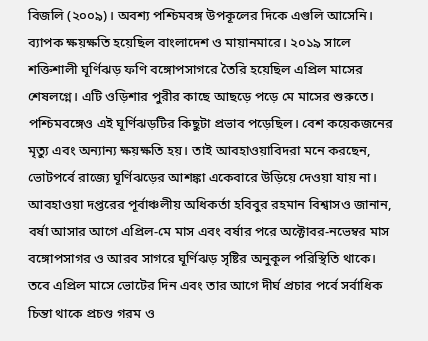বিজলি (২০০৯)। অবশ্য পশ্চিমবঙ্গ উপকূলের দিকে এগুলি আসেনি। ব্যাপক ক্ষয়ক্ষতি হয়েছিল বাংলাদেশ ও মায়ানমারে। ২০১৯ সালে শক্তিশালী ঘূর্ণিঝড় ফণি বঙ্গোপসাগরে তৈরি হয়েছিল এপ্রিল মাসের শেষলগ্নে। এটি ওড়িশার পুরীর কাছে আছড়ে পড়ে মে মাসের শুরুতে। পশ্চিমবঙ্গেও এই ঘূর্ণিঝড়টির কিছুটা প্রভাব পড়েছিল। বেশ কয়েকজনের মৃত্যু এবং অন্যান্য ক্ষয়ক্ষতি হয়। তাই আবহাওয়াবিদরা মনে করছেন, ভোটপর্বে রাজ্যে ঘূর্ণিঝড়ের আশঙ্কা একেবারে উড়িয়ে দেওয়া যায় না।
আবহাওয়া দপ্তরের পূর্বাঞ্চলীয় অধিকর্তা হবিবুর রহমান বিশ্বাসও জানান, বর্ষা আসার আগে এপ্রিল-মে মাস এবং বর্ষার পরে অক্টোবর-নভেম্বর মাস বঙ্গোপসাগর ও আরব সাগরে ঘূর্ণিঝড় সৃষ্টির অনুকূল পরিস্থিতি থাকে।
তবে এপ্রিল মাসে ভোটের দিন এবং তার আগে দীর্ঘ প্রচার পর্বে সর্বাধিক চিন্তা থাকে প্রচণ্ড গরম ও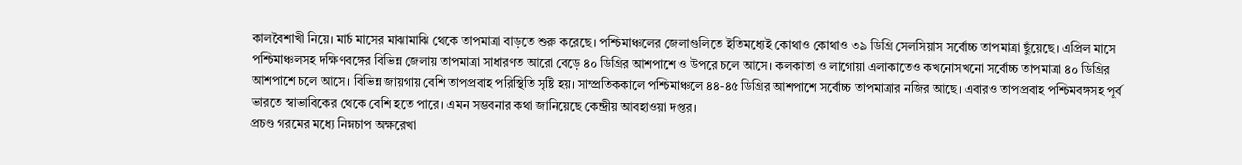কালবৈশাখী নিয়ে। মার্চ মাসের মাঝামাঝি থেকে তাপমাত্রা বাড়তে শুরু করেছে। পশ্চিমাঞ্চলের জেলাগুলিতে ইতিমধ্যেই কোথাও কোথাও ৩৯ ডিগ্রি সেলসিয়াস সর্বোচ্চ তাপমাত্রা ছুঁয়েছে। এপ্রিল মাসে পশ্চিমাঞ্চলসহ দক্ষিণবঙ্গের বিভিন্ন জেলায় তাপমাত্রা সাধারণত আরো বেড়ে ৪০ ডিগ্রির আশপাশে ও উপরে চলে আসে। কলকাতা ও লাগোয়া এলাকাতেও কখনোসখনো সর্বোচ্চ তাপমাত্রা ৪০ ডিগ্রির আশপাশে চলে আসে। বিভিন্ন জায়গায় বেশি তাপপ্রবাহ পরিস্থিতি সৃষ্টি হয়। সাম্প্রতিককালে পশ্চিমাঞ্চলে ৪৪-৪৫ ডিগ্রির আশপাশে সর্বোচ্চ তাপমাত্রার নজির আছে। এবারও তাপপ্রবাহ পশ্চিমবঙ্গসহ পূর্ব ভারতে স্বাভাবিকের থেকে বেশি হতে পারে। এমন সম্ভবনার কথা জানিয়েছে কেন্দ্রীয় আবহাওয়া দপ্তর।
প্রচণ্ড গরমের মধ্যে নিম্নচাপ অক্ষরেখা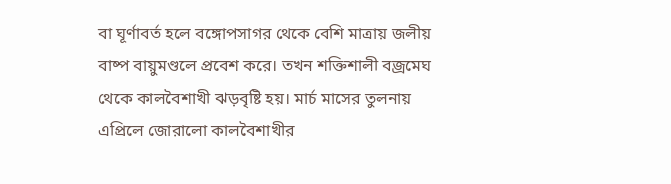বা ঘূর্ণাবর্ত হলে বঙ্গোপসাগর থেকে বেশি মাত্রায় জলীয় বাষ্প বায়ুমণ্ডলে প্রবেশ করে। তখন শক্তিশালী বজ্রমেঘ থেকে কালবৈশাখী ঝড়বৃষ্টি হয়। মার্চ মাসের তুলনায় এপ্রিলে জোরালো কালবৈশাখীর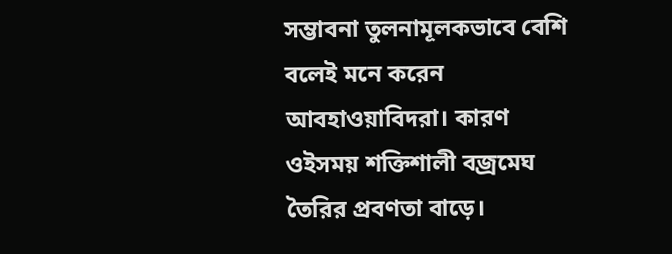সম্ভাবনা তুলনামূলকভাবে বেশি বলেই মনে করেন আবহাওয়াবিদরা। কারণ ওইসময় শক্তিশালী বজ্রমেঘ তৈরির প্রবণতা বাড়ে।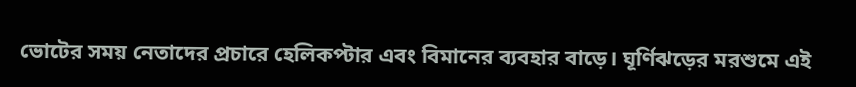ভোটের সময় নেতাদের প্রচারে হেলিকপ্টার এবং বিমানের ব্যবহার বাড়ে। ঘূর্ণিঝড়ের মরশুমে এই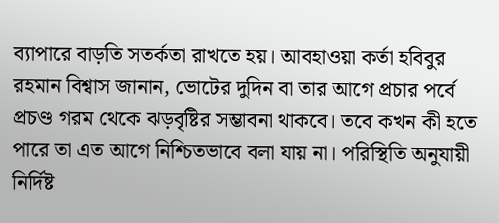ব্যাপারে বাড়তি সতর্কতা রাখতে হয়। আবহাওয়া কর্তা হবিবুর রহমান বিশ্বাস জানান, ভোটের দুদিন বা তার আগে প্রচার পর্বে প্রচণ্ড গরম থেকে ঝড়বৃষ্টির সম্ভাবনা থাকবে। তবে কখন কী হতে পারে তা এত আগে নিশ্চিতভাবে বলা যায় না। পরিস্থিতি অনুযায়ী নির্দিষ্ট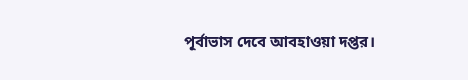পূর্বাভাস দেবে আবহাওয়া দপ্তর।